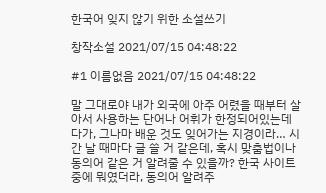한국어 잊지 않기 위한 소설쓰기

창작소설 2021/07/15 04:48:22

#1 이름없음 2021/07/15 04:48:22

말 그대로야 내가 외국에 아주 어렸을 때부터 살아서 사용하는 단어나 어휘가 한정되어있는데다가, 그나마 배운 것도 잊어가는 지경이라… 시간 날 때마다 글 쓸 거 같은데, 혹시 맞춤법이나 동의어 같은 거 알려줄 수 있을까? 한국 사이트 중에 뭐였더라, 동의어 알려주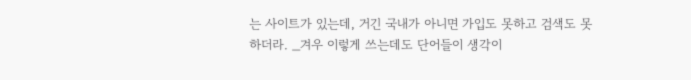는 사이트가 있는데, 거긴 국내가 아니면 가입도 못하고 검색도 못하더라. _겨우 이렇게 쓰는데도 단어들이 생각이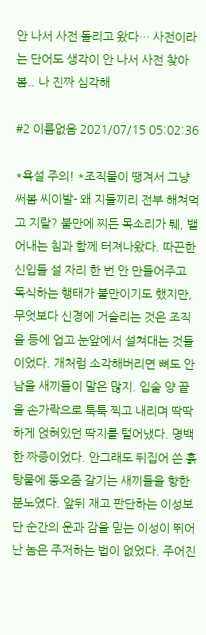안 나서 사전 돌리고 왔다… 사전이라는 단어도 생각이 안 나서 사전 찾아봄.. 나 진짜 심각해

#2 이름없음 2021/07/15 05:02:36

*욕설 주의! *조직물이 땡겨서 그냥 써봄 씨이발- 왜 지들끼리 전부 해쳐먹고 지랄? 불만에 찌든 목소리가 퉤, 뱉어내는 침과 함께 터져나왔다. 따끈한 신입들 설 자리 한 번 안 만들어주고 독식하는 행태가 불만이기도 했지만, 무엇보다 신경에 거슬리는 것은 조직을 등에 업고 눈앞에서 설쳐대는 것들이었다. 개처럼 소각해버리면 뼈도 안 남을 새끼들이 말은 많지. 입술 양 끝을 손가락으로 툭툭 찍고 내리며 딱딱하게 얹혀있던 딱지를 털어냈다. 명백한 짜증이었다. 안그래도 뒤집어 쓴 흙탕물에 똥오줌 갈기는 새끼들을 향한 분노였다. 앞뒤 재고 판단하는 이성보단 순간의 운과 감을 믿는 이성이 뛰어난 놈은 주저하는 법이 없었다. 주어진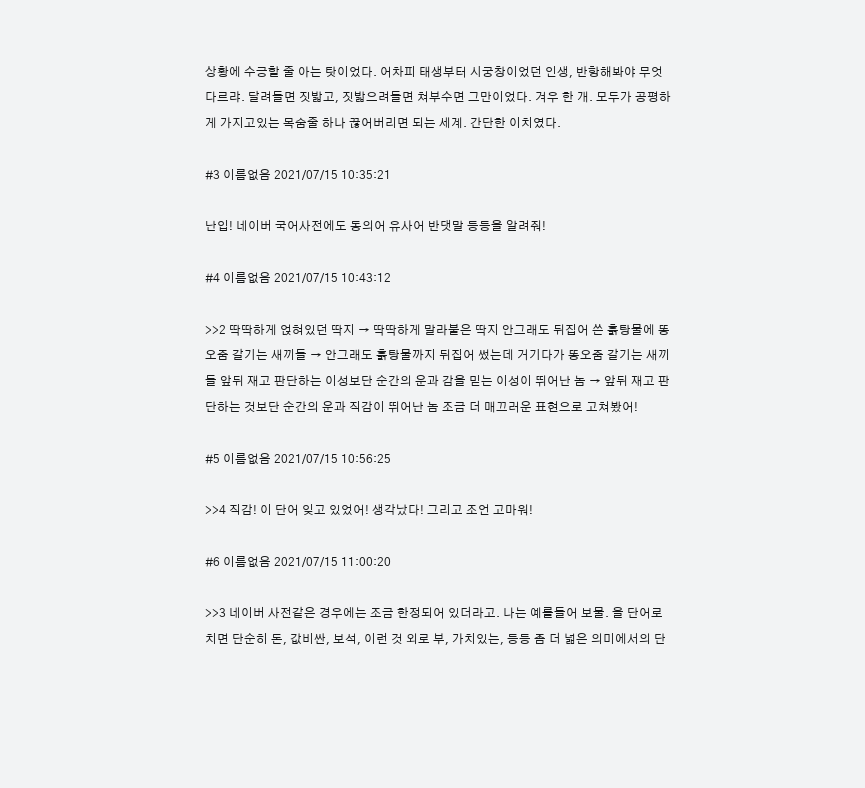상황에 수긍할 줄 아는 탓이었다. 어차피 태생부터 시궁창이었던 인생, 반항해봐야 무엇 다르랴. 달려들면 짓밟고, 짓밟으려들면 쳐부수면 그만이었다. 겨우 한 개. 모두가 공평하게 가지고있는 목숨줄 하나 끊어버리면 되는 세계. 간단한 이치였다.

#3 이름없음 2021/07/15 10:35:21

난입! 네이버 국어사전에도 동의어 유사어 반댓말 등등을 알려줘!

#4 이름없음 2021/07/15 10:43:12

>>2 딱딱하게 얹혀있던 딱지 → 딱딱하게 말라붙은 딱지 안그래도 뒤집어 쓴 흙탕물에 똥오줌 갈기는 새끼들 → 안그래도 흙탕물까지 뒤집어 썼는데 거기다가 똥오줌 갈기는 새끼들 앞뒤 재고 판단하는 이성보단 순간의 운과 감을 믿는 이성이 뛰어난 놈 → 앞뒤 재고 판단하는 것보단 순간의 운과 직감이 뛰어난 놈 조금 더 매끄러운 표현으로 고쳐봤어!

#5 이름없음 2021/07/15 10:56:25

>>4 직감! 이 단어 잊고 있었어! 생각났다! 그리고 조언 고마워!

#6 이름없음 2021/07/15 11:00:20

>>3 네이버 사전같은 경우에는 조금 한정되어 있더라고. 나는 예를들어 보물. 을 단어로 치면 단순히 돈, 값비싼, 보석, 이런 것 외로 부, 가치있는, 등등 좀 더 넓은 의미에서의 단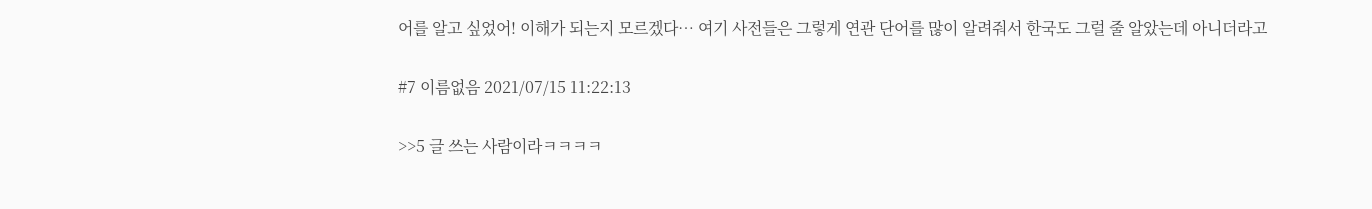어를 알고 싶었어! 이해가 되는지 모르겠다… 여기 사전들은 그렇게 연관 단어를 많이 알려줘서 한국도 그럴 줄 알았는데 아니더라고

#7 이름없음 2021/07/15 11:22:13

>>5 글 쓰는 사람이라ㅋㅋㅋㅋ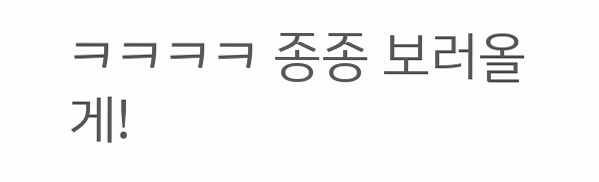ㅋㅋㅋㅋ 종종 보러올게!